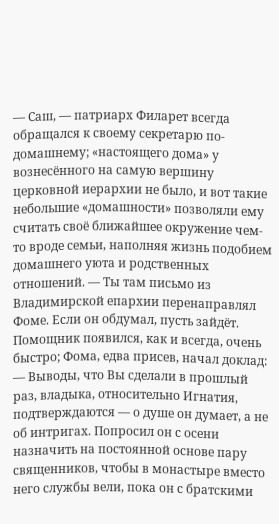— Саш, — патриарх Филарет всегда обращался к своему секретарю по-домашнему; «настоящего дома» у вознесённого на самую вершину церковной иерархии не было, и вот такие небольшие «домашности» позволяли ему считать своё ближайшее окружение чем-то вроде семьи, наполняя жизнь подобием домашнего уюта и родственных отношений. — Ты там письмо из Владимирской епархии перенаправлял Фоме. Если он обдумал, пусть зайдёт.
Помощник появился, как и всегда, очень быстро; Фома, едва присев, начал доклад: — Выводы, что Вы сделали в прошлый раз, владыка, относительно Игнатия, подтверждаются — о душе он думает, а не об интригах. Попросил он с осени назначить на постоянной основе пару священников, чтобы в монастыре вместо него службы вели, пока он с братскими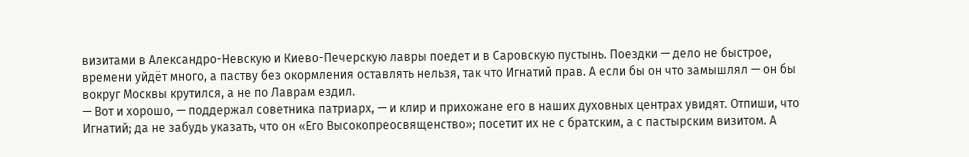визитами в Александро-Невскую и Киево-Печерскую лавры поедет и в Саровскую пустынь. Поездки — дело не быстрое, времени уйдёт много, а паству без окормления оставлять нельзя, так что Игнатий прав. А если бы он что замышлял — он бы вокруг Москвы крутился, а не по Лаврам ездил.
— Вот и хорошо, — поддержал советника патриарх, — и клир и прихожане его в наших духовных центрах увидят. Отпиши, что Игнатий; да не забудь указать, что он «Его Высокопреосвященство»; посетит их не с братским, а с пастырским визитом. А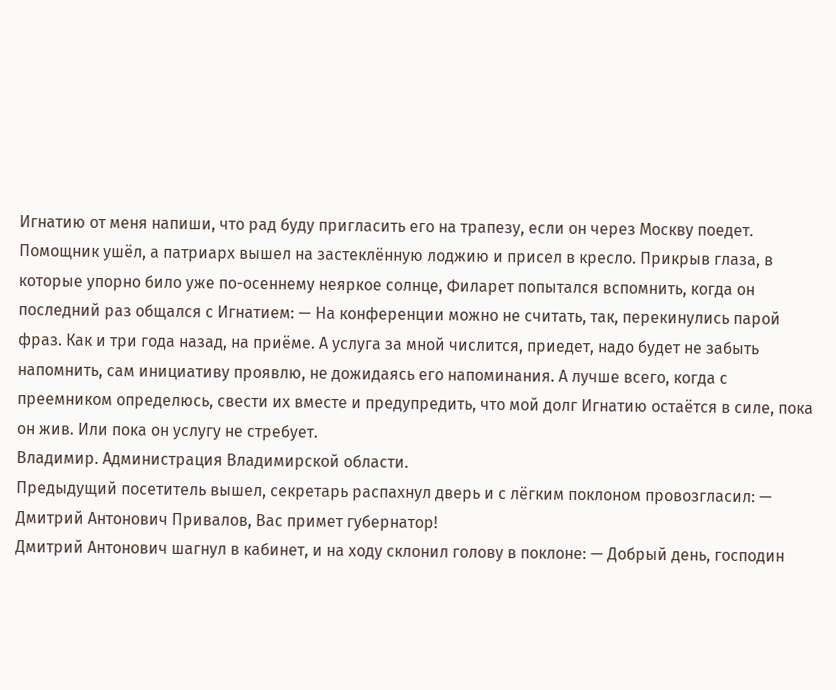Игнатию от меня напиши, что рад буду пригласить его на трапезу, если он через Москву поедет.
Помощник ушёл, а патриарх вышел на застеклённую лоджию и присел в кресло. Прикрыв глаза, в которые упорно било уже по-осеннему неяркое солнце, Филарет попытался вспомнить, когда он последний раз общался с Игнатием: — На конференции можно не считать, так, перекинулись парой фраз. Как и три года назад, на приёме. А услуга за мной числится, приедет, надо будет не забыть напомнить, сам инициативу проявлю, не дожидаясь его напоминания. А лучше всего, когда с преемником определюсь, свести их вместе и предупредить, что мой долг Игнатию остаётся в силе, пока он жив. Или пока он услугу не стребует.
Владимир. Администрация Владимирской области.
Предыдущий посетитель вышел, секретарь распахнул дверь и с лёгким поклоном провозгласил: — Дмитрий Антонович Привалов, Вас примет губернатор!
Дмитрий Антонович шагнул в кабинет, и на ходу склонил голову в поклоне: — Добрый день, господин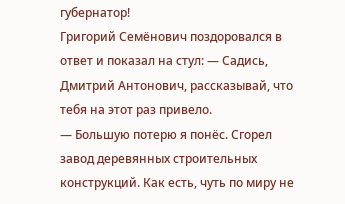губернатор!
Григорий Семёнович поздоровался в ответ и показал на стул: — Садись, Дмитрий Антонович, рассказывай, что тебя на этот раз привело.
— Большую потерю я понёс. Сгорел завод деревянных строительных конструкций. Как есть, чуть по миру не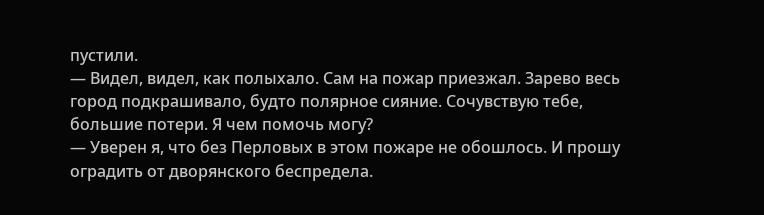пустили.
— Видел, видел, как полыхало. Сам на пожар приезжал. Зарево весь город подкрашивало, будто полярное сияние. Сочувствую тебе, большие потери. Я чем помочь могу?
— Уверен я, что без Перловых в этом пожаре не обошлось. И прошу оградить от дворянского беспредела.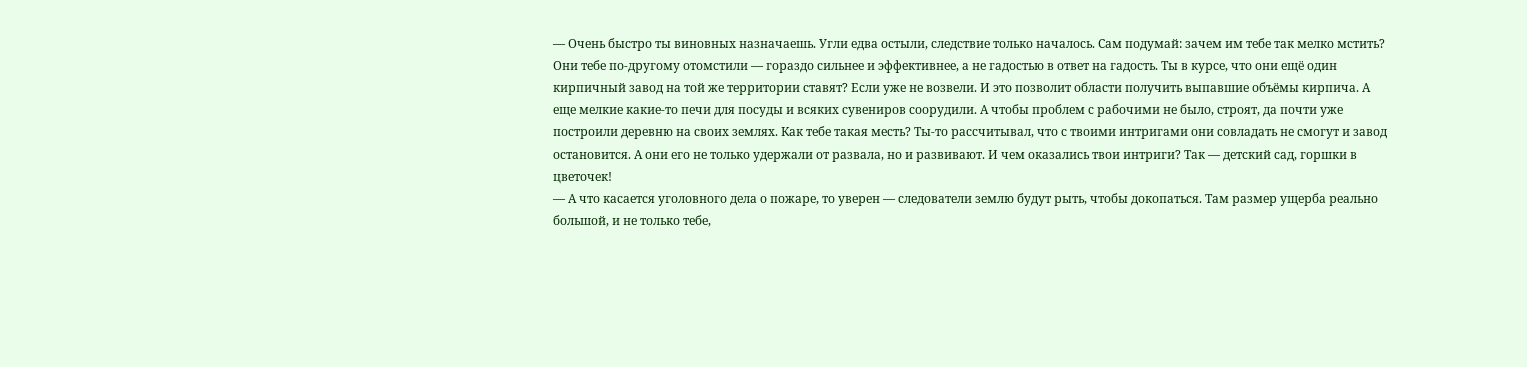— Очень быстро ты виновных назначаешь. Угли едва остыли, следствие только началось. Сам подумай: зачем им тебе так мелко мстить? Они тебе по-другому отомстили — гораздо сильнее и эффективнее, а не гадостью в ответ на гадость. Ты в курсе, что они ещё один кирпичный завод на той же территории ставят? Если уже не возвели. И это позволит области получить выпавшие объёмы кирпича. А еще мелкие какие-то печи для посуды и всяких сувениров соорудили. А чтобы проблем с рабочими не было, строят, да почти уже построили деревню на своих землях. Как тебе такая месть? Ты-то рассчитывал, что с твоими интригами они совладать не смогут и завод остановится. А они его не только удержали от развала, но и развивают. И чем оказались твои интриги? Так — детский сад, горшки в цветочек!
— А что касается уголовного дела о пожаре, то уверен — следователи землю будут рыть, чтобы докопаться. Там размер ущерба реально большой, и не только тебе,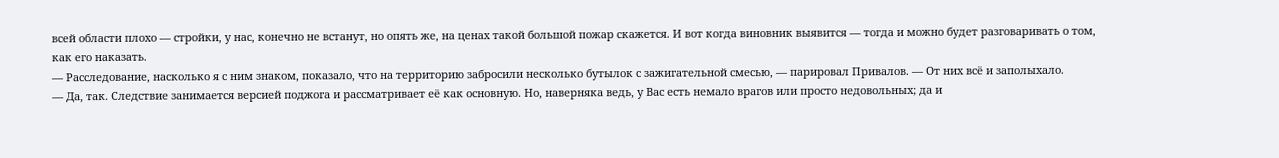всей области плохо — стройки, у нас, конечно не встанут, но опять же, на ценах такой большой пожар скажется. И вот когда виновник выявится — тогда и можно будет разговаривать о том, как его наказать.
— Расследование, насколько я с ним знаком, показало, что на территорию забросили несколько бутылок с зажигательной смесью, — парировал Привалов. — От них всё и заполыхало.
— Да, так. Следствие занимается версией поджога и рассматривает её как основную. Но, наверняка ведь, у Вас есть немало врагов или просто недовольных; да и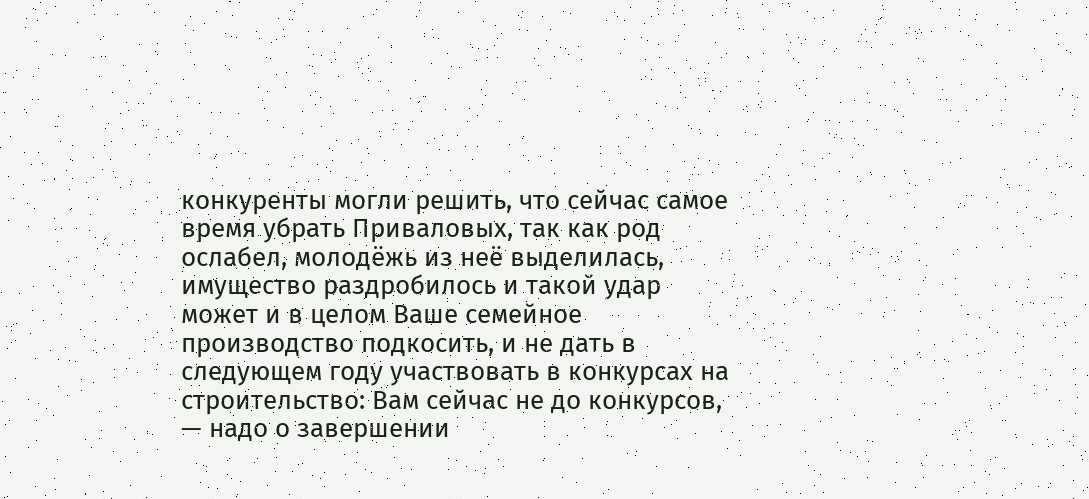конкуренты могли решить, что сейчас самое время убрать Приваловых, так как род ослабел, молодёжь из неё выделилась, имущество раздробилось и такой удар может и в целом Ваше семейное производство подкосить, и не дать в следующем году участвовать в конкурсах на строительство: Вам сейчас не до конкурсов, — надо о завершении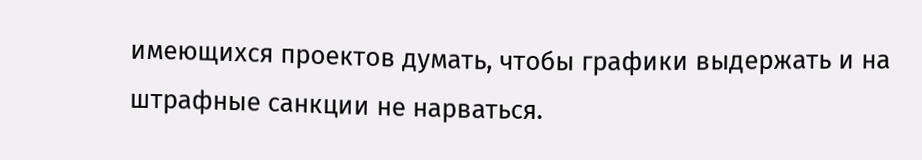имеющихся проектов думать, чтобы графики выдержать и на штрафные санкции не нарваться.